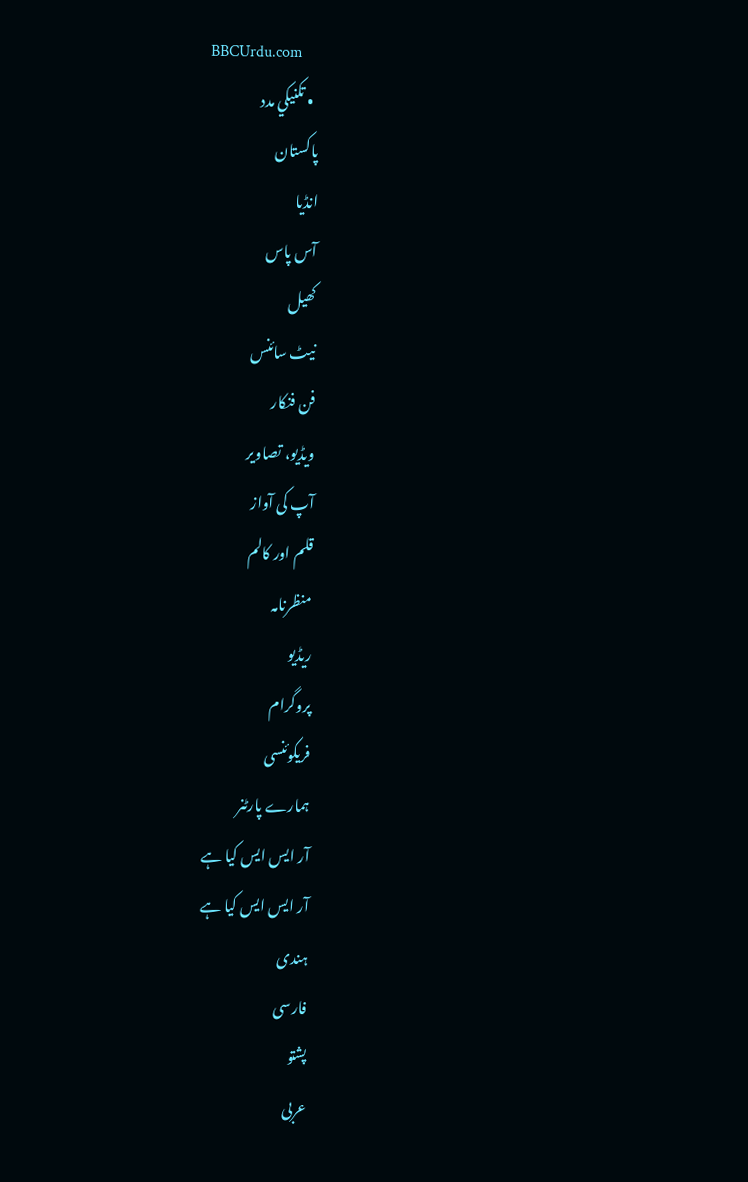BBCUrdu.com
  • تکنيکي مدد
پاکستان
انڈیا
آس پاس
کھیل
نیٹ سائنس
فن فنکار
ویڈیو، تصاویر
آپ کی آواز
قلم اور کالم
منظرنامہ
ریڈیو
پروگرام
فریکوئنسی
ہمارے پارٹنر
آر ایس ایس کیا ہے
آر ایس ایس کیا ہے
ہندی
فارسی
پشتو
عربی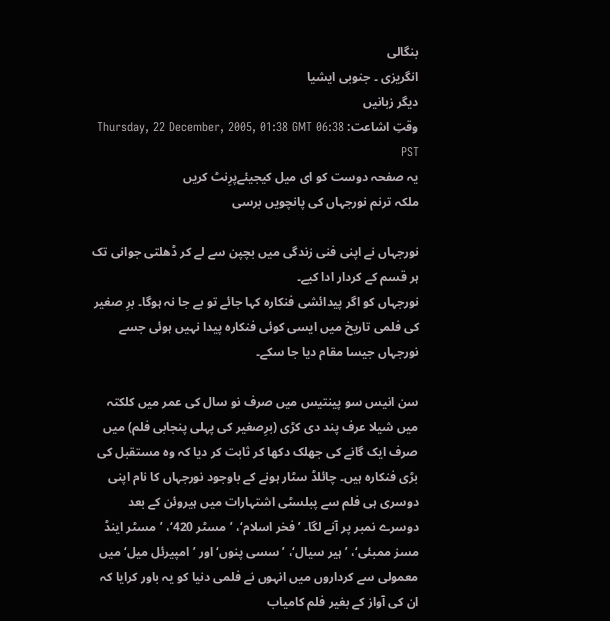بنگالی
انگریزی ۔ جنوبی ایشیا
دیگر زبانیں
وقتِ اشاعت: Thursday, 22 December, 2005, 01:38 GMT 06:38 PST
یہ صفحہ دوست کو ای میل کیجیئےپرِنٹ کریں
ملکہ ترنم نورجہاں کی پانچویں برسی

نورجہاں نے اپنی فنی زندگی میں بچپن سے لے کر ڈھلتی جوانی تک ہر قسم کے کردار ادا کیے۔
نورجہاں کو اگر پیدائشی فنکارہ کہا جائے تو بے جا نہ ہوگا۔ برِ صغیر کی فلمی تاریخ میں ایسی کوئی فنکارہ پیدا نہیں ہوئی جسے نورجہاں جیسا مقام دیا جا سکے۔

سن انیس سو پینتیس میں صرف نو سال کی عمر میں کلکتہ میں شیلا عرف پند دی کڑی (برِصغیر کی پہلی پنجابی فلم) میں صرف ایک گانے کی جھلک دکھا کر ثابت کر دیا کہ وہ مستقبل کی بڑی فنکارہ ہیں۔ چائلڈ سٹار ہونے کے باوجود نورجہاں کا نام اپنی دوسری ہی فلم سے پبلسٹی اشتہارات میں ہیروئن کے بعد دوسرے نمبر پر آنے لگا۔ ’فخر اسلام‘، ’مسٹر 420‘، ’مسٹر اینڈ مسز ممبئی‘، ’ہیر سیال‘، ’سسی پنوں‘ اور ’امپیرئل میل‘ میں معمولی سے کرداروں میں انہوں نے فلمی دنیا کو یہ باور کرایا کہ ان کی آواز کے بغیر فلم کامیاب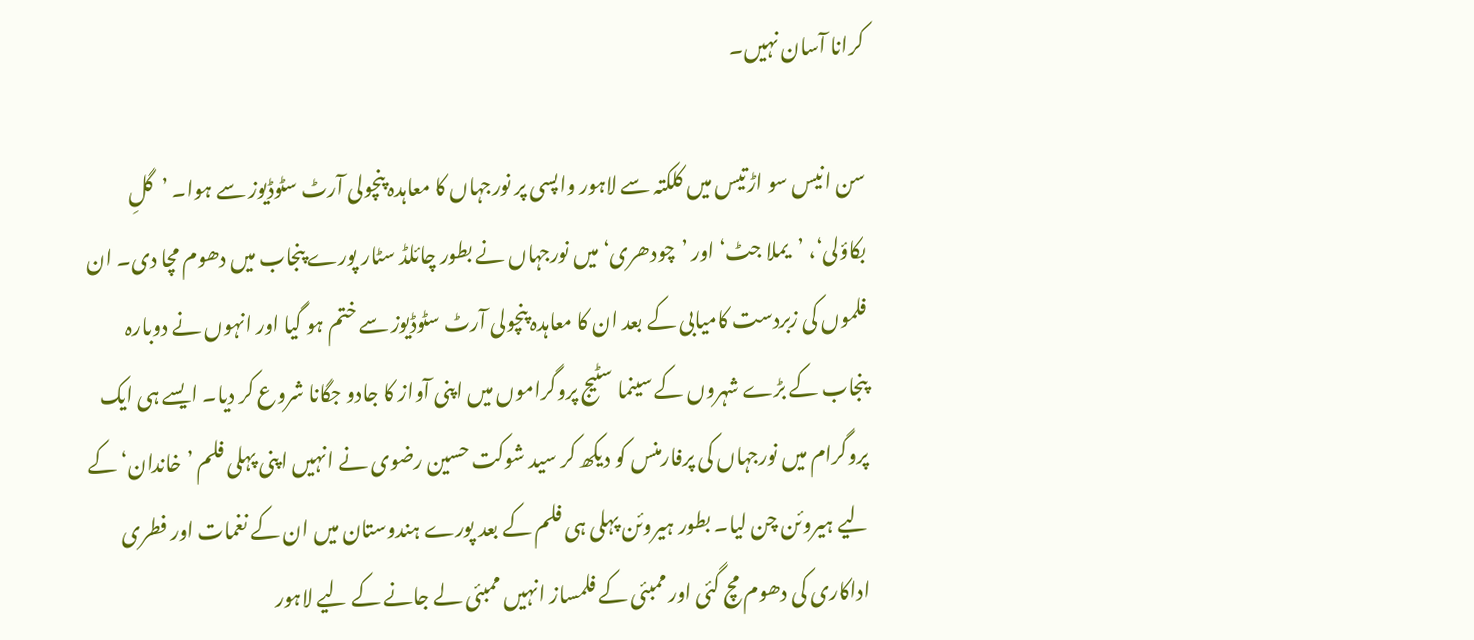کرانا آسان نہیں۔

سن انیس سو اڑتیس میں کلکتہ سے لاہور واپسی پر نورجہاں کا معاہدہ پنچولی آرٹ سٹوڈیوز سے ہوا۔ ’گلِ بکاؤلی‘، ’یملا جٹ‘ اور ’چودھری‘ میں نورجہاں نے بطور چائلڈ سٹار پورے پنجاب میں دھوم مچا دی۔ ان فلموں کی زبردست کامیابی کے بعد ان کا معاہدہ پنچولی آرٹ سٹوڈیوز سے ختم ہو گیا اور انہوں نے دوبارہ پنجاب کے بڑے شہروں کے سینما سٹیج پروگراموں میں اپنی آواز کا جادو جگانا شروع کر دیا۔ ایسے ہی ایک پروگرام میں نورجہاں کی پرفارمنس کو دیکھ کر سید شوکت حسین رضوی نے انہیں اپنی پہلی فلم ’خاندان‘ کے لیے ہیروئن چن لیا۔ بطور ہیروئن پہلی ہی فلم کے بعد پورے ہندوستان میں ان کے نغمات اور فطری اداکاری کی دھوم مچ گئی اور ممبئی کے فلمساز انہیں ممبئی لے جانے کے لیے لاہور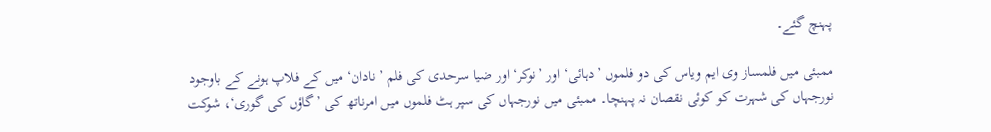پہنچ گئے۔

ممبئی میں فلمساز وی ایم ویاس کی دو فلموں ’دہائی‘ اور ’نوکر‘ اور ضیا سرحدی کی فلم ’نادان‘ میں کے فلاپ ہونے کے باوجود نورجہاں کی شہرت کو کوئی نقصان نہ پہنچا۔ ممبئی میں نورجہاں کی سپر ہٹ فلموں میں امرناتھ کی ’گاؤں کی گوری‘، شوکت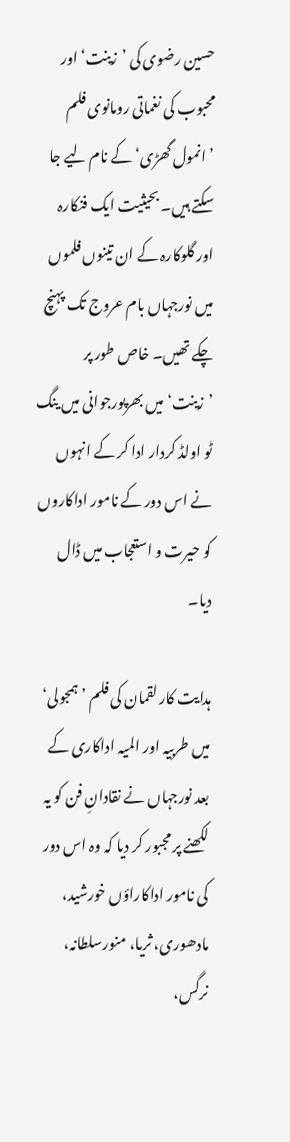حسین رضوی کی ’زینت‘ اور محبوب کی نغماتی رومانوی فلم ’انمول گھڑی‘ کے نام لیے جا سکتے ہیں۔ بحیثیت ایک فنکارہ اور گلوکارہ کے ان تینوں فلموں میں نورجہاں بام عروج تک پہنچ چکے تھیں۔ خاص طور پر ’زینت‘ میں بھرپورجوانی میں ینگ ٹو اولڈ کردار ادا کر کے انہوں نے اس دور کے نامور اداکاروں کو حیرت و استعجاب میں ڈال دیا۔

ہدایت کار لقمان کی فلم ’ہمجولی‘ میں طربیہ اور المیہ اداکاری کے بعد نورجہاں نے نقادانِ فن کو یہ لکھنے پر مجبور کر دیا کہ وہ اس دور کی نامور اداکاراؤں خورشید، مادھوری، ثریا، منورسلطانہ، نرگس،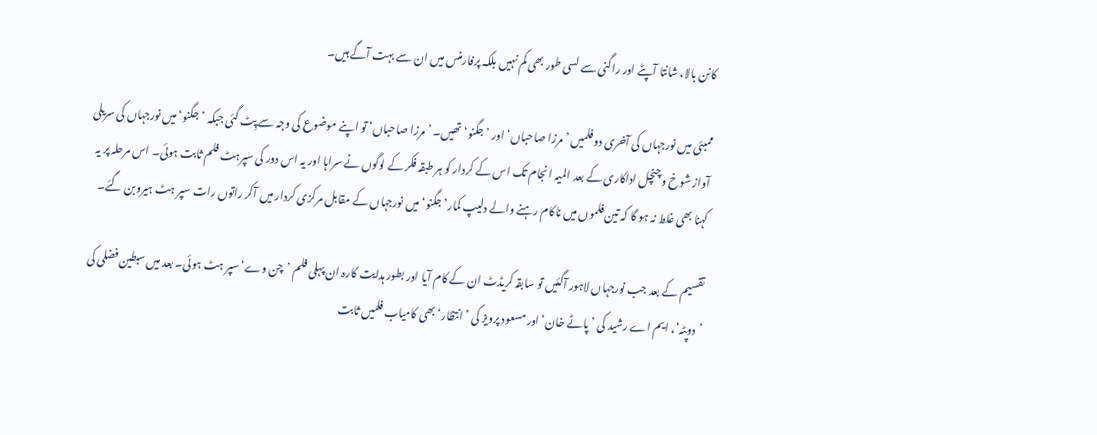کانن بالا، شانتا آپٹے اور راگنی سے لسی طور بھی کم نہیں بلکہ پرفارمنس میں ان سے بہت آگے ہیں۔

ممبئی میں نورجہاں کی آخری دو فلمیں ’مرزا صاحباں‘ اور ’جگنو‘ تھیں۔ ’مرزا صاحباں‘ تو اپنے موضوع کی وجہ سے پِٹ گئی جبکہ ’جگنو‘ میں نورجہاں کی سریلی آواز شوخ و چنچل اداکاری کے بعد المیہ انجام تک اس کے کردار کو ہر طبقہ فکر کے لوگوں نے سراہا اور یہ اس دور کی سپرہٹ فلم ثابت ہوئی۔ اس مرحلہ پر یہ کہنا بھی غلط نہ ہو گا کہ تین فلموں میں ناکام رہنے والے دلیپ کمار’جگنو‘ میں نورجہاں کے مقابل مرکزی کردار میں آکر راتوں رات سپر ہٹ ہیروبن گئے۔

تقسیم کے بعد جب نورجہاں لاہور آگئیں تو سابقہ کریڈٹ ان کے کام آیا اور بطور ہدایت کارہ ان پہلی فلم ’چن وے‘ سپر ہٹ ہوئی۔ بعد میں سبطین فضلی کی ’دوپٹہ‘، ایم اے رشید کی ’پاٹے خان‘ اور مسعود پرویز کی ’انتظار‘ بھی کامیاب فلمیں ثابت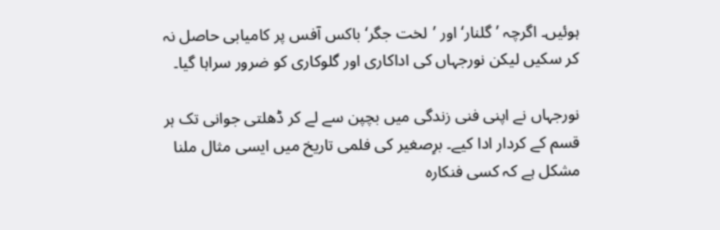ہوئیں۔ اگرچہ ’گلنار‘ اور ’لخت جگر‘ باکس آفس پر کامیابی حاصل نہ کر سکیں لیکن نورجہاں کی اداکاری اور گلوکاری کو ضرور سراہا گیا۔

نورجہاں نے اپنی فنی زندگی میں بچپن سے لے کر ڈھلتی جوانی تک ہر قسم کے کردار ادا کیے۔ برِصغیر کی فلمی تاریخ میں ایسی مثال ملنا مشکل ہے کہ کسی فنکارہ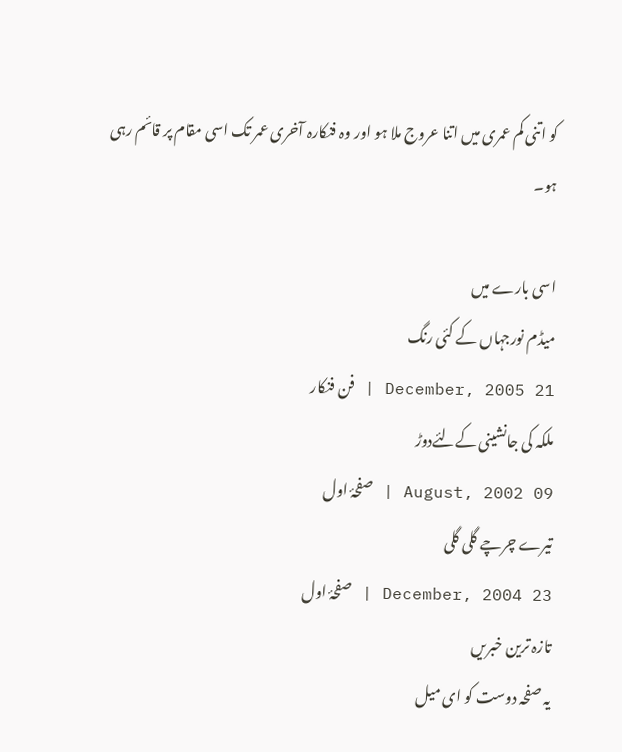کو اتنی کم عمری میں اتنا عروج ملا ہو اور وہ فنکارہ آخری عمر تک اسی مقام پر قائم رہی ہو۔

اسی بارے میں
میڈم نورجہاں کے کئی رنگ
21 December, 2005 | فن فنکار
ملکہ کی جانشینی کےلئےدوڑ
09 August, 2002 | صفحۂ اول
تیرے چرچے گلی گلی
23 December, 2004 | صفحۂ اول
تازہ ترین خبریں
یہ صفحہ دوست کو ای میل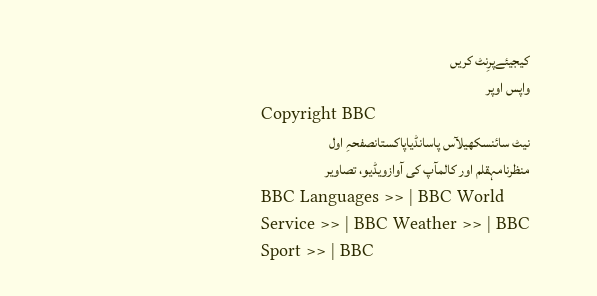کیجیئےپرِنٹ کریں
واپس اوپر
Copyright BBC
نیٹ سائنسکھیلآس پاسانڈیاپاکستانصفحہِ اول
منظرنامہقلم اور کالمآپ کی آوازویڈیو، تصاویر
BBC Languages >> | BBC World Service >> | BBC Weather >> | BBC Sport >> | BBC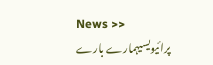News >>
پرائیویسیہمارے بارے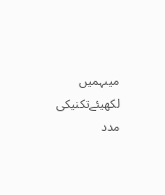میںہمیں لکھیئےتکنیکی مدد